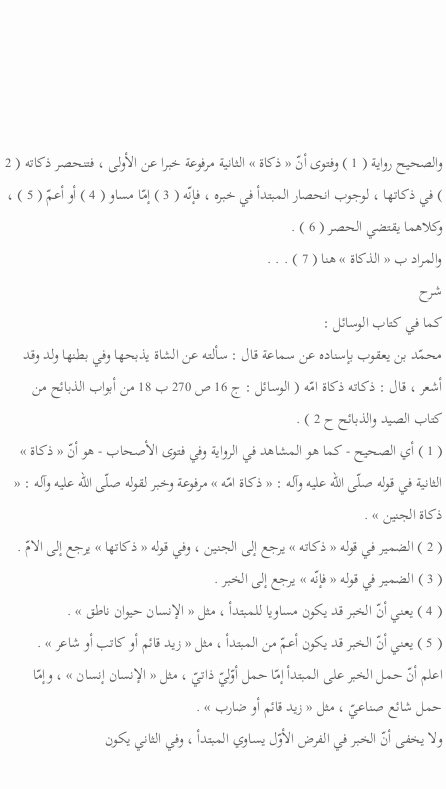والصحيح رواية ( 1 ) وفتوى أنّ « ذكاة » الثانية مرفوعة خبرا عن الأولى ، فتنحصر ذكاته ( 2 ) في ذكاتها ، لوجوب انحصار المبتدأ في خبره ، فإنّه ( 3 ) إمّا مساو ( 4 ) أو أعمّ ( 5 ) ، وكلاهما يقتضي الحصر ( 6 ) .
والمراد ب « الذكاة » هنا ( 7 ) . . .
شرح
كما في كتاب الوسائل :
محمّد بن يعقوب بإسناده عن سماعة قال : سألته عن الشاة يذبحها وفي بطنها ولد وقد أشعر ، قال : ذكاته ذكاة امّه ( الوسائل : ج 16 ص 270 ب 18 من أبواب الذبائح من كتاب الصيد والذبائح ح 2 ) .
( 1 ) أي الصحيح - كما هو المشاهد في الرواية وفي فتوى الأصحاب - هو أنّ « ذكاة » الثانية في قوله صلّى اللّه عليه وآله : « ذكاة امّه » مرفوعة وخبر لقوله صلّى اللّه عليه وآله : « ذكاة الجنين » .
( 2 ) الضمير في قوله « ذكاته » يرجع إلى الجنين ، وفي قوله « ذكاتها » يرجع إلى الامّ .
( 3 ) الضمير في قوله « فإنّه » يرجع إلى الخبر .
( 4 ) يعني أنّ الخبر قد يكون مساويا للمبتدأ ، مثل « الإنسان حيوان ناطق » .
( 5 ) يعني أنّ الخبر قد يكون أعمّ من المبتدأ ، مثل « زيد قائم أو كاتب أو شاعر » .
اعلم أنّ حمل الخبر على المبتدأ إمّا حمل أوّليّ ذاتيّ ، مثل « الإنسان إنسان » ، وإمّا حمل شائع صناعيّ ، مثل « زيد قائم أو ضارب » .
ولا يخفى أنّ الخبر في الفرض الأوّل يساوي المبتدأ ، وفي الثاني يكون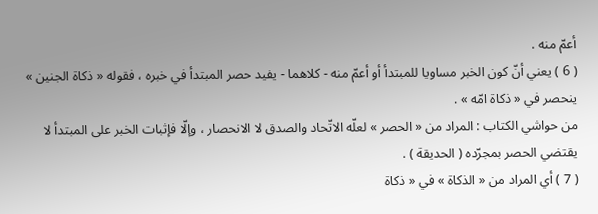أعمّ منه .
( 6 ) يعني أنّ كون الخبر مساويا للمبتدأ أو أعمّ منه - كلاهما - يفيد حصر المبتدأ في خبره ، فقوله « ذكاة الجنين » ينحصر في « ذكاة امّه » .
من حواشي الكتاب : المراد من « الحصر » لعلّه الاتّحاد والصدق لا الانحصار ، وإلّا فإثبات الخبر على المبتدأ لا يقتضي الحصر بمجرّده ( الحديقة ) .
( 7 ) أي المراد من « الذكاة » في « ذكاة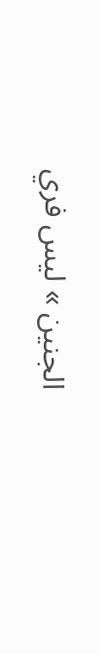الجنين » ليس فري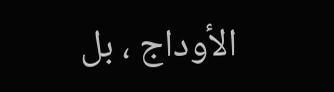الأوداج ، بل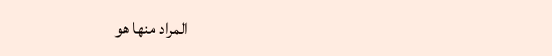المراد منها هو